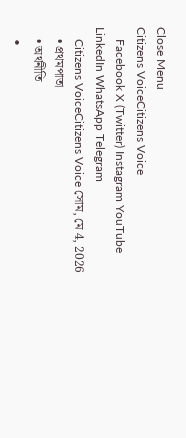Close Menu
Citizens VoiceCitizens Voice
    Facebook X (Twitter) Instagram YouTube LinkedIn WhatsApp Telegram
    Citizens VoiceCitizens Voice সোম, মে 4, 2026
    • প্রথমপাতা
    • অর্থনীতি
    •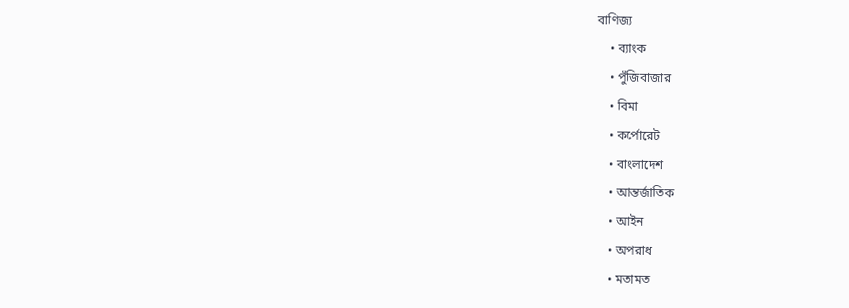বাণিজ্য
    • ব্যাংক
    • পুঁজিবাজার
    • বিমা
    • কর্পোরেট
    • বাংলাদেশ
    • আন্তর্জাতিক
    • আইন
    • অপরাধ
    • মতামত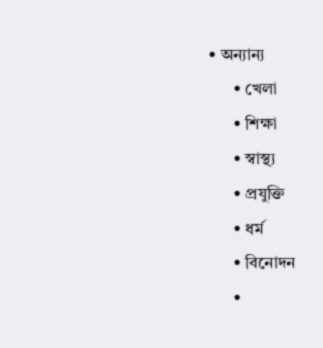• অন্যান্য
      • খেলা
      • শিক্ষা
      • স্বাস্থ্য
      • প্রযুক্তি
      • ধর্ম
      • বিনোদন
      •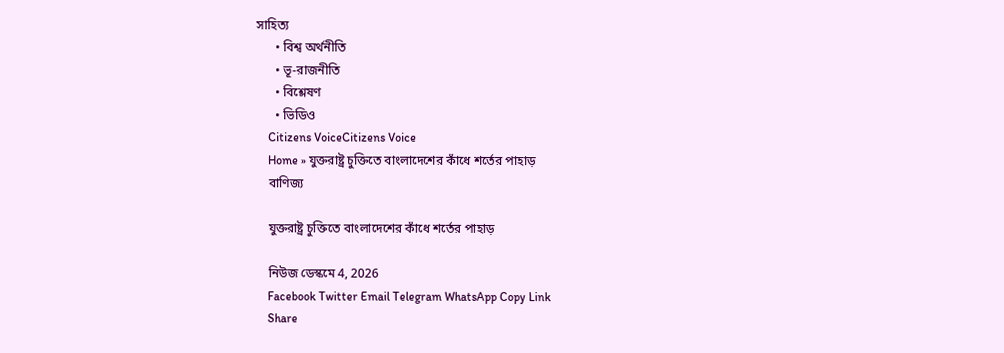সাহিত্য
      • বিশ্ব অর্থনীতি
      • ভূ-রাজনীতি
      • বিশ্লেষণ
      • ভিডিও
    Citizens VoiceCitizens Voice
    Home » যুক্তরাষ্ট্র চুক্তিতে বাংলাদেশের কাঁধে শর্তের পাহাড়
    বাণিজ্য

    যুক্তরাষ্ট্র চুক্তিতে বাংলাদেশের কাঁধে শর্তের পাহাড়

    নিউজ ডেস্কমে 4, 2026
    Facebook Twitter Email Telegram WhatsApp Copy Link
    Share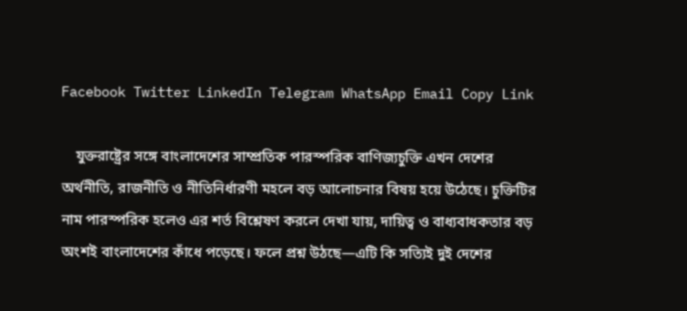Facebook Twitter LinkedIn Telegram WhatsApp Email Copy Link

    যুক্তরাষ্ট্রের সঙ্গে বাংলাদেশের সাম্প্রতিক পারস্পরিক বাণিজ্যচুক্তি এখন দেশের অর্থনীতি, রাজনীতি ও নীতিনির্ধারণী মহলে বড় আলোচনার বিষয় হয়ে উঠেছে। চুক্তিটির নাম পারস্পরিক হলেও এর শর্ত বিশ্লেষণ করলে দেখা যায়, দায়িত্ব ও বাধ্যবাধকতার বড় অংশই বাংলাদেশের কাঁধে পড়েছে। ফলে প্রশ্ন উঠছে—এটি কি সত্যিই দুই দেশের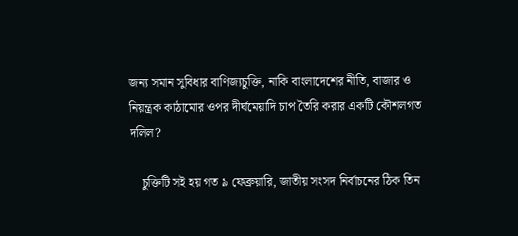জন্য সমান সুবিধার বাণিজ্যচুক্তি, নাকি বাংলাদেশের নীতি, বাজার ও নিয়ন্ত্রক কাঠামোর ওপর দীর্ঘমেয়াদি চাপ তৈরি করার একটি কৌশলগত দলিল?

    চুক্তিটি সই হয় গত ৯ ফেব্রুয়ারি, জাতীয় সংসদ নির্বাচনের ঠিক তিন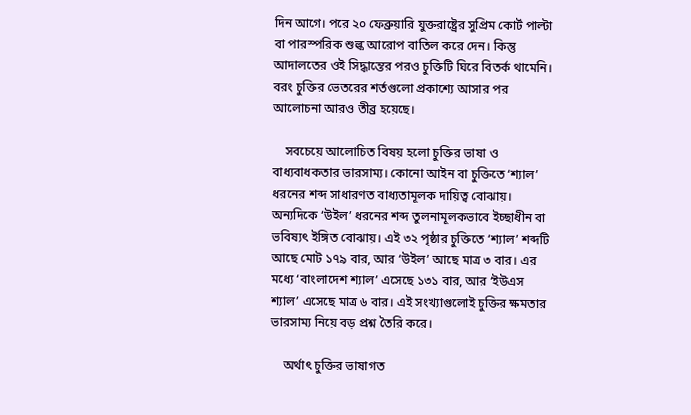দিন আগে। পরে ২০ ফেব্রুয়ারি যুক্তরাষ্ট্রের সুপ্রিম কোর্ট পাল্টা বা পারস্পরিক শুল্ক আরোপ বাতিল করে দেন। কিন্তু আদালতের ওই সিদ্ধান্তের পরও চুক্তিটি ঘিরে বিতর্ক থামেনি। বরং চুক্তির ভেতরের শর্তগুলো প্রকাশ্যে আসার পর আলোচনা আরও তীব্র হয়েছে।

    সবচেয়ে আলোচিত বিষয় হলো চুক্তির ভাষা ও বাধ্যবাধকতার ভারসাম্য। কোনো আইন বা চুক্তিতে ‘শ্যাল’ ধরনের শব্দ সাধারণত বাধ্যতামূলক দায়িত্ব বোঝায়। অন্যদিকে ‘উইল’ ধরনের শব্দ তুলনামূলকভাবে ইচ্ছাধীন বা ভবিষ্যৎ ইঙ্গিত বোঝায়। এই ৩২ পৃষ্ঠার চুক্তিতে ‘শ্যাল’ শব্দটি আছে মোট ১৭৯ বার, আর ‘উইল’ আছে মাত্র ৩ বার। এর মধ্যে ‘বাংলাদেশ শ্যাল’ এসেছে ১৩১ বার, আর ‘ইউএস শ্যাল’ এসেছে মাত্র ৬ বার। এই সংখ্যাগুলোই চুক্তির ক্ষমতার ভারসাম্য নিয়ে বড় প্রশ্ন তৈরি করে।

    অর্থাৎ চুক্তির ভাষাগত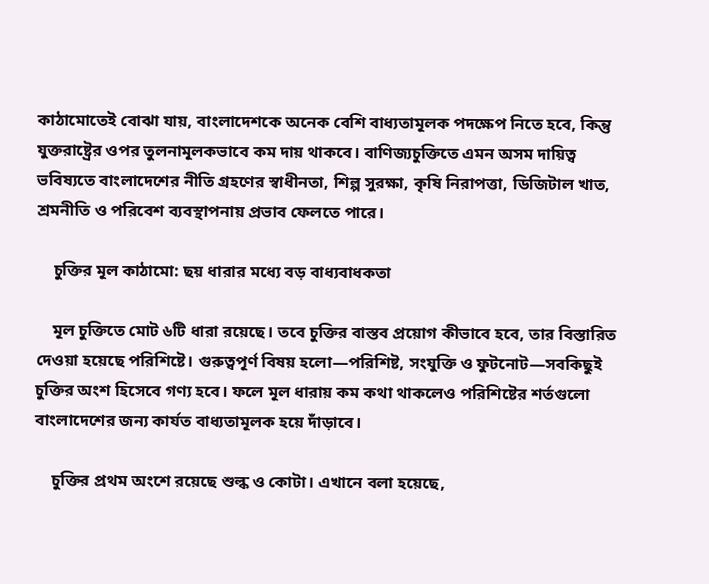কাঠামোতেই বোঝা যায়, বাংলাদেশকে অনেক বেশি বাধ্যতামূলক পদক্ষেপ নিতে হবে, কিন্তু যুক্তরাষ্ট্রের ওপর তুলনামূলকভাবে কম দায় থাকবে। বাণিজ্যচুক্তিতে এমন অসম দায়িত্ব ভবিষ্যতে বাংলাদেশের নীতি গ্রহণের স্বাধীনতা, শিল্প সুরক্ষা, কৃষি নিরাপত্তা, ডিজিটাল খাত, শ্রমনীতি ও পরিবেশ ব্যবস্থাপনায় প্রভাব ফেলতে পারে।

    চুক্তির মূল কাঠামো: ছয় ধারার মধ্যে বড় বাধ্যবাধকতা

    মূল চুক্তিতে মোট ৬টি ধারা রয়েছে। তবে চুক্তির বাস্তব প্রয়োগ কীভাবে হবে, তার বিস্তারিত দেওয়া হয়েছে পরিশিষ্টে। গুরুত্বপূর্ণ বিষয় হলো—পরিশিষ্ট, সংযুক্তি ও ফুটনোট—সবকিছুই চুক্তির অংশ হিসেবে গণ্য হবে। ফলে মূল ধারায় কম কথা থাকলেও পরিশিষ্টের শর্তগুলো বাংলাদেশের জন্য কার্যত বাধ্যতামূলক হয়ে দাঁড়াবে।

    চুক্তির প্রথম অংশে রয়েছে শুল্ক ও কোটা। এখানে বলা হয়েছে,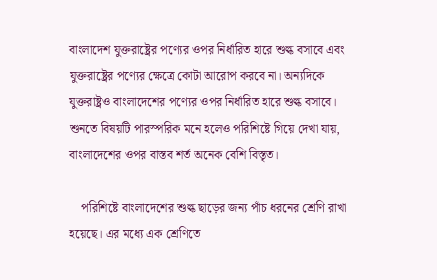বাংলাদেশ যুক্তরাষ্ট্রের পণ্যের ওপর নির্ধারিত হারে শুল্ক বসাবে এবং যুক্তরাষ্ট্রের পণ্যের ক্ষেত্রে কোটা আরোপ করবে না। অন্যদিকে যুক্তরাষ্ট্রও বাংলাদেশের পণ্যের ওপর নির্ধারিত হারে শুল্ক বসাবে। শুনতে বিষয়টি পারস্পরিক মনে হলেও পরিশিষ্টে গিয়ে দেখা যায়, বাংলাদেশের ওপর বাস্তব শর্ত অনেক বেশি বিস্তৃত।

    পরিশিষ্টে বাংলাদেশের শুল্ক ছাড়ের জন্য পাঁচ ধরনের শ্রেণি রাখা হয়েছে। এর মধ্যে এক শ্রেণিতে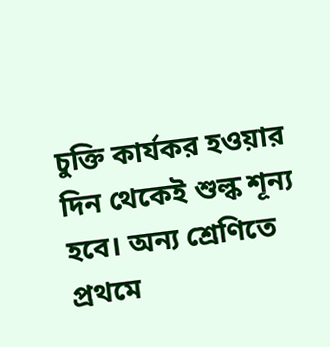চুক্তি কার্যকর হওয়ার দিন থেকেই শুল্ক শূন্য হবে। অন্য শ্রেণিতে প্রথমে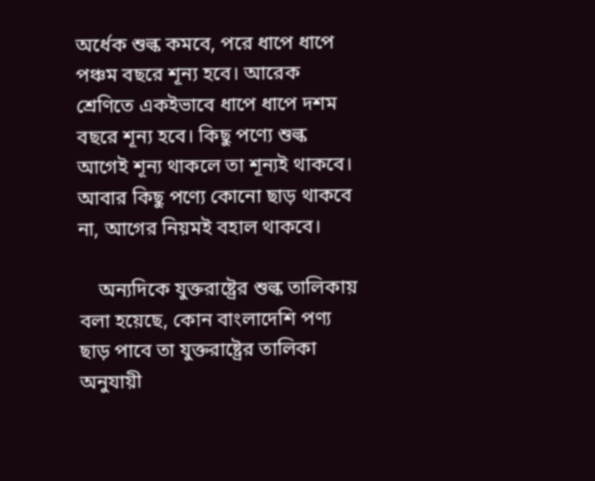অর্ধেক শুল্ক কমবে, পরে ধাপে ধাপে পঞ্চম বছরে শূন্য হবে। আরেক শ্রেণিতে একইভাবে ধাপে ধাপে দশম বছরে শূন্য হবে। কিছু পণ্যে শুল্ক আগেই শূন্য থাকলে তা শূন্যই থাকবে। আবার কিছু পণ্যে কোনো ছাড় থাকবে না, আগের নিয়মই বহাল থাকবে।

    অন্যদিকে যুক্তরাষ্ট্রের শুল্ক তালিকায় বলা হয়েছে, কোন বাংলাদেশি পণ্য ছাড় পাবে তা যুক্তরাষ্ট্রের তালিকা অনুযায়ী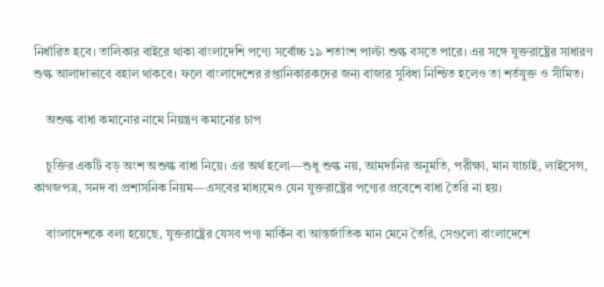নির্ধারিত হবে। তালিকার বাইরে থাকা বাংলাদেশি পণ্যে সর্বোচ্চ ১৯ শতাংশ পাল্টা শুল্ক বসতে পারে। এর সঙ্গে যুক্তরাষ্ট্রের সাধারণ শুল্ক আলাদাভাবে বহাল থাকবে। ফলে বাংলাদেশের রপ্তানিকারকদের জন্য বাজার সুবিধা নিশ্চিত হলেও তা শর্তযুক্ত ও সীমিত।

    অশুল্ক বাধা কমানোর নামে নিয়ন্ত্রণ কমানোর চাপ

    চুক্তির একটি বড় অংশ অশুল্ক বাধা নিয়ে। এর অর্থ হলো—শুধু শুল্ক নয়, আমদানির অনুমতি, পরীক্ষা, মান যাচাই, লাইসেন্স, কাগজপত্র, সনদ বা প্রশাসনিক নিয়ম—এসবের মাধ্যমেও যেন যুক্তরাষ্ট্রের পণ্যের প্রবেশে বাধা তৈরি না হয়।

    বাংলাদেশকে বলা হয়েছে, যুক্তরাষ্ট্রের যেসব পণ্য মার্কিন বা আন্তর্জাতিক মান মেনে তৈরি, সেগুলো বাংলাদেশে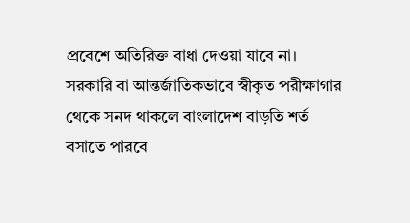প্রবেশে অতিরিক্ত বাধা দেওয়া যাবে না। সরকারি বা আন্তর্জাতিকভাবে স্বীকৃত পরীক্ষাগার থেকে সনদ থাকলে বাংলাদেশ বাড়তি শর্ত বসাতে পারবে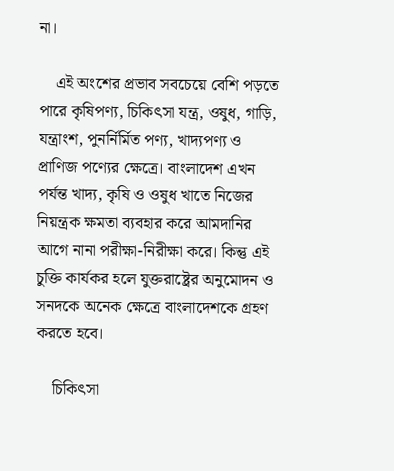না।

    এই অংশের প্রভাব সবচেয়ে বেশি পড়তে পারে কৃষিপণ্য, চিকিৎসা যন্ত্র, ওষুধ, গাড়ি, যন্ত্রাংশ, পুনর্নির্মিত পণ্য, খাদ্যপণ্য ও প্রাণিজ পণ্যের ক্ষেত্রে। বাংলাদেশ এখন পর্যন্ত খাদ্য, কৃষি ও ওষুধ খাতে নিজের নিয়ন্ত্রক ক্ষমতা ব্যবহার করে আমদানির আগে নানা পরীক্ষা-নিরীক্ষা করে। কিন্তু এই চুক্তি কার্যকর হলে যুক্তরাষ্ট্রের অনুমোদন ও সনদকে অনেক ক্ষেত্রে বাংলাদেশকে গ্রহণ করতে হবে।

    চিকিৎসা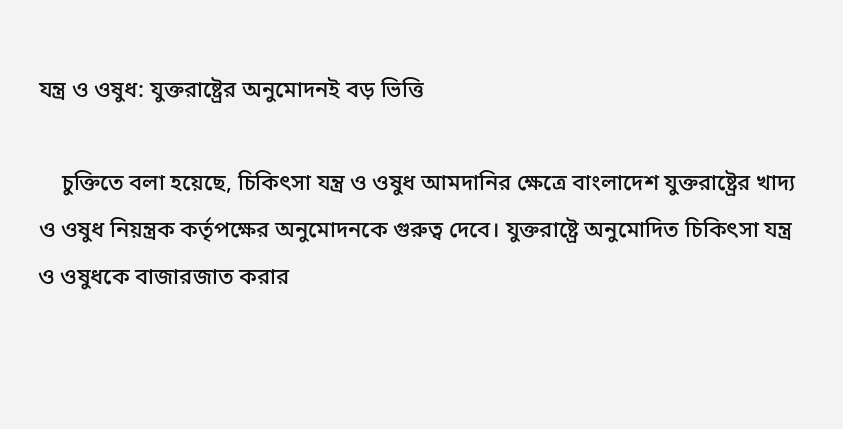যন্ত্র ও ওষুধ: যুক্তরাষ্ট্রের অনুমোদনই বড় ভিত্তি

    চুক্তিতে বলা হয়েছে, চিকিৎসা যন্ত্র ও ওষুধ আমদানির ক্ষেত্রে বাংলাদেশ যুক্তরাষ্ট্রের খাদ্য ও ওষুধ নিয়ন্ত্রক কর্তৃপক্ষের অনুমোদনকে গুরুত্ব দেবে। যুক্তরাষ্ট্রে অনুমোদিত চিকিৎসা যন্ত্র ও ওষুধকে বাজারজাত করার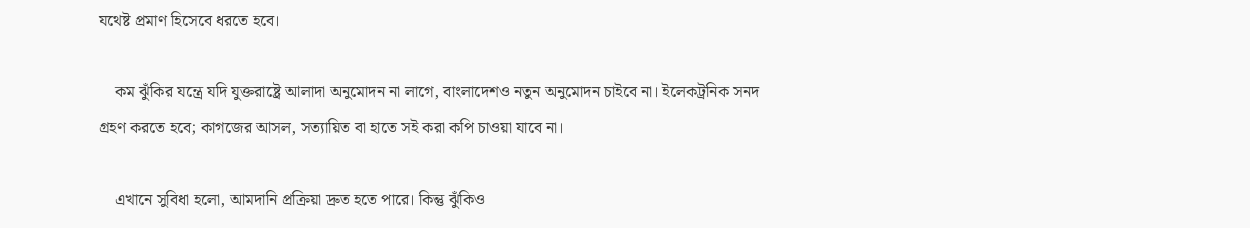যথেষ্ট প্রমাণ হিসেবে ধরতে হবে।

    কম ঝুঁকির যন্ত্রে যদি যুক্তরাষ্ট্রে আলাদা অনুমোদন না লাগে, বাংলাদেশও নতুন অনুমোদন চাইবে না। ইলেকট্রনিক সনদ গ্রহণ করতে হবে; কাগজের আসল, সত্যায়িত বা হাতে সই করা কপি চাওয়া যাবে না।

    এখানে সুবিধা হলো, আমদানি প্রক্রিয়া দ্রুত হতে পারে। কিন্তু ঝুঁকিও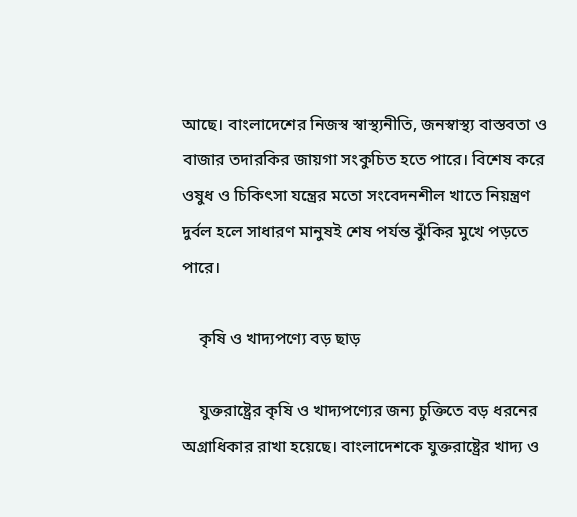আছে। বাংলাদেশের নিজস্ব স্বাস্থ্যনীতি, জনস্বাস্থ্য বাস্তবতা ও বাজার তদারকির জায়গা সংকুচিত হতে পারে। বিশেষ করে ওষুধ ও চিকিৎসা যন্ত্রের মতো সংবেদনশীল খাতে নিয়ন্ত্রণ দুর্বল হলে সাধারণ মানুষই শেষ পর্যন্ত ঝুঁকির মুখে পড়তে পারে।

    কৃষি ও খাদ্যপণ্যে বড় ছাড়

    যুক্তরাষ্ট্রের কৃষি ও খাদ্যপণ্যের জন্য চুক্তিতে বড় ধরনের অগ্রাধিকার রাখা হয়েছে। বাংলাদেশকে যুক্তরাষ্ট্রের খাদ্য ও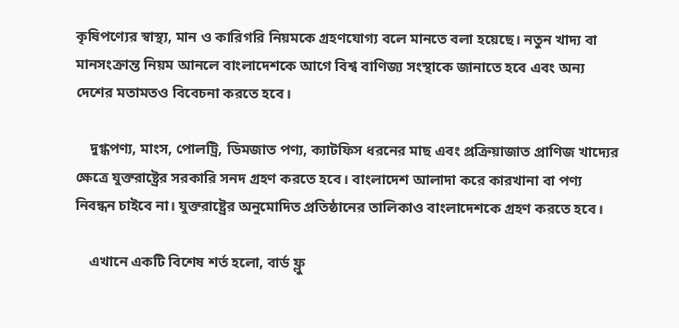কৃষিপণ্যের স্বাস্থ্য, মান ও কারিগরি নিয়মকে গ্রহণযোগ্য বলে মানতে বলা হয়েছে। নতুন খাদ্য বা মানসংক্রান্ত নিয়ম আনলে বাংলাদেশকে আগে বিশ্ব বাণিজ্য সংস্থাকে জানাতে হবে এবং অন্য দেশের মতামতও বিবেচনা করতে হবে।

    দুগ্ধপণ্য, মাংস, পোলট্রি, ডিমজাত পণ্য, ক্যাটফিস ধরনের মাছ এবং প্রক্রিয়াজাত প্রাণিজ খাদ্যের ক্ষেত্রে যুক্তরাষ্ট্রের সরকারি সনদ গ্রহণ করতে হবে। বাংলাদেশ আলাদা করে কারখানা বা পণ্য নিবন্ধন চাইবে না। যুক্তরাষ্ট্রের অনুমোদিত প্রতিষ্ঠানের তালিকাও বাংলাদেশকে গ্রহণ করতে হবে।

    এখানে একটি বিশেষ শর্ত হলো, বার্ড ফ্লু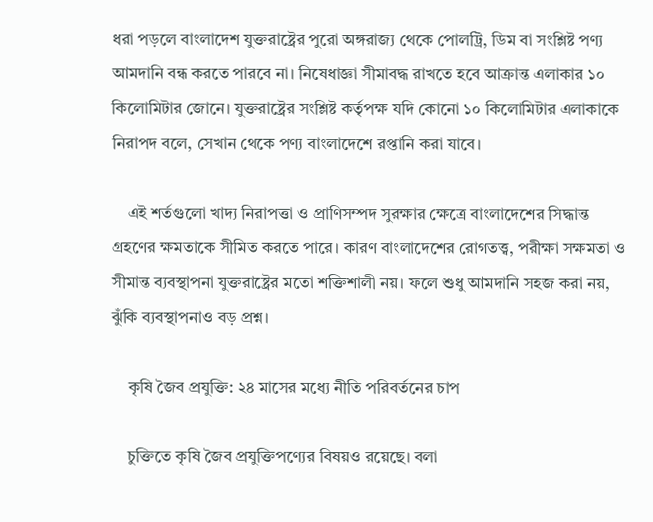ধরা পড়লে বাংলাদেশ যুক্তরাষ্ট্রের পুরো অঙ্গরাজ্য থেকে পোলট্রি, ডিম বা সংশ্লিষ্ট পণ্য আমদানি বন্ধ করতে পারবে না। নিষেধাজ্ঞা সীমাবদ্ধ রাখতে হবে আক্রান্ত এলাকার ১০ কিলোমিটার জোনে। যুক্তরাষ্ট্রের সংশ্লিষ্ট কর্তৃপক্ষ যদি কোনো ১০ কিলোমিটার এলাকাকে নিরাপদ বলে, সেখান থেকে পণ্য বাংলাদেশে রপ্তানি করা যাবে।

    এই শর্তগুলো খাদ্য নিরাপত্তা ও প্রাণিসম্পদ সুরক্ষার ক্ষেত্রে বাংলাদেশের সিদ্ধান্ত গ্রহণের ক্ষমতাকে সীমিত করতে পারে। কারণ বাংলাদেশের রোগতত্ত্ব, পরীক্ষা সক্ষমতা ও সীমান্ত ব্যবস্থাপনা যুক্তরাষ্ট্রের মতো শক্তিশালী নয়। ফলে শুধু আমদানি সহজ করা নয়, ঝুঁকি ব্যবস্থাপনাও বড় প্রশ্ন।

    কৃষি জৈব প্রযুক্তি: ২৪ মাসের মধ্যে নীতি পরিবর্তনের চাপ

    চুক্তিতে কৃষি জৈব প্রযুক্তিপণ্যের বিষয়ও রয়েছে। বলা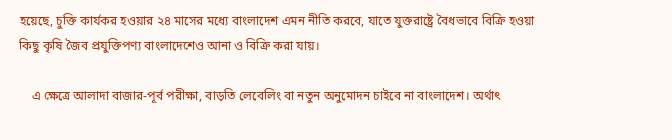হয়েছে, চুক্তি কার্যকর হওয়ার ২৪ মাসের মধ্যে বাংলাদেশ এমন নীতি করবে, যাতে যুক্তরাষ্ট্রে বৈধভাবে বিক্রি হওয়া কিছু কৃষি জৈব প্রযুক্তিপণ্য বাংলাদেশেও আনা ও বিক্রি করা যায়।

    এ ক্ষেত্রে আলাদা বাজার-পূর্ব পরীক্ষা, বাড়তি লেবেলিং বা নতুন অনুমোদন চাইবে না বাংলাদেশ। অর্থাৎ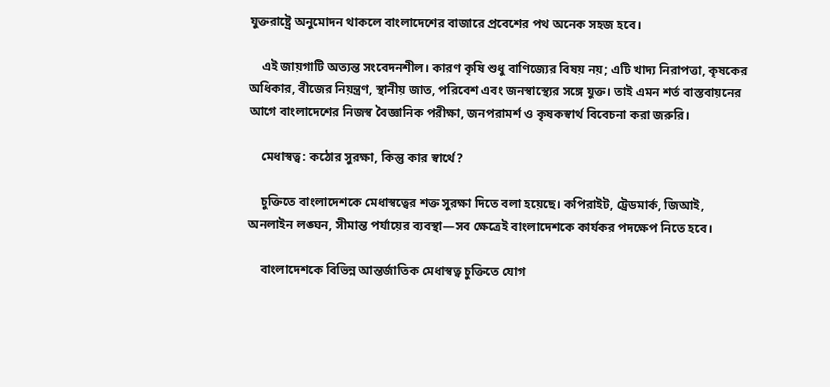যুক্তরাষ্ট্রে অনুমোদন থাকলে বাংলাদেশের বাজারে প্রবেশের পথ অনেক সহজ হবে।

    এই জায়গাটি অত্যন্ত সংবেদনশীল। কারণ কৃষি শুধু বাণিজ্যের বিষয় নয়; এটি খাদ্য নিরাপত্তা, কৃষকের অধিকার, বীজের নিয়ন্ত্রণ, স্থানীয় জাত, পরিবেশ এবং জনস্বাস্থ্যের সঙ্গে যুক্ত। তাই এমন শর্ত বাস্তবায়নের আগে বাংলাদেশের নিজস্ব বৈজ্ঞানিক পরীক্ষা, জনপরামর্শ ও কৃষকস্বার্থ বিবেচনা করা জরুরি।

    মেধাস্বত্ব: কঠোর সুরক্ষা, কিন্তু কার স্বার্থে?

    চুক্তিতে বাংলাদেশকে মেধাস্বত্বের শক্ত সুরক্ষা দিতে বলা হয়েছে। কপিরাইট, ট্রেডমার্ক, জিআই, অনলাইন লঙ্ঘন, সীমান্ত পর্যায়ের ব্যবস্থা—সব ক্ষেত্রেই বাংলাদেশকে কার্যকর পদক্ষেপ নিতে হবে।

    বাংলাদেশকে বিভিন্ন আন্তর্জাতিক মেধাস্বত্ব চুক্তিতে যোগ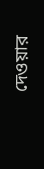দেওয়ার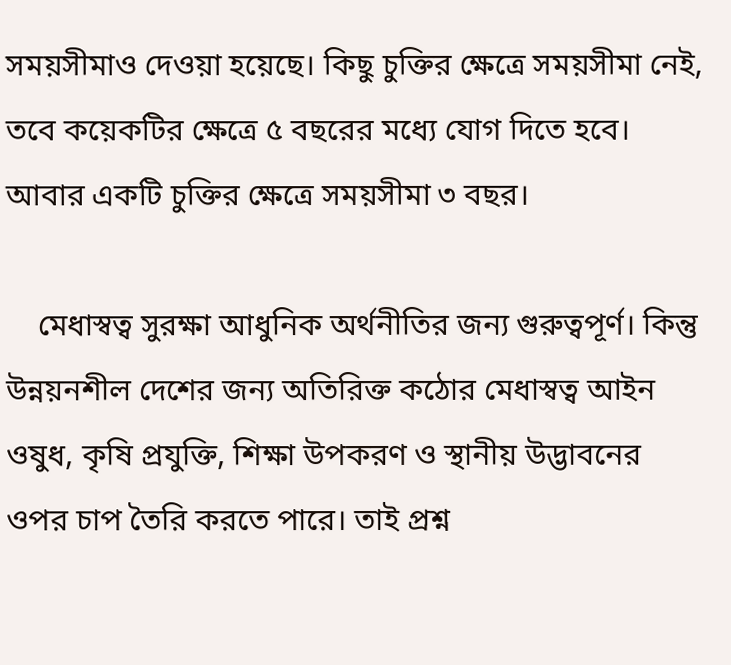সময়সীমাও দেওয়া হয়েছে। কিছু চুক্তির ক্ষেত্রে সময়সীমা নেই, তবে কয়েকটির ক্ষেত্রে ৫ বছরের মধ্যে যোগ দিতে হবে। আবার একটি চুক্তির ক্ষেত্রে সময়সীমা ৩ বছর।

    মেধাস্বত্ব সুরক্ষা আধুনিক অর্থনীতির জন্য গুরুত্বপূর্ণ। কিন্তু উন্নয়নশীল দেশের জন্য অতিরিক্ত কঠোর মেধাস্বত্ব আইন ওষুধ, কৃষি প্রযুক্তি, শিক্ষা উপকরণ ও স্থানীয় উদ্ভাবনের ওপর চাপ তৈরি করতে পারে। তাই প্রশ্ন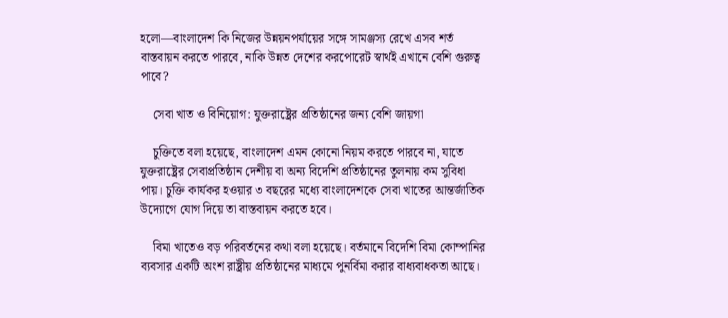হলো—বাংলাদেশ কি নিজের উন্নয়নপর্যায়ের সঙ্গে সামঞ্জস্য রেখে এসব শর্ত বাস্তবায়ন করতে পারবে, নাকি উন্নত দেশের করপোরেট স্বার্থই এখানে বেশি গুরুত্ব পাবে?

    সেবা খাত ও বিনিয়োগ: যুক্তরাষ্ট্রের প্রতিষ্ঠানের জন্য বেশি জায়গা

    চুক্তিতে বলা হয়েছে, বাংলাদেশ এমন কোনো নিয়ম করতে পারবে না, যাতে যুক্তরাষ্ট্রের সেবাপ্রতিষ্ঠান দেশীয় বা অন্য বিদেশি প্রতিষ্ঠানের তুলনায় কম সুবিধা পায়। চুক্তি কার্যকর হওয়ার ৩ বছরের মধ্যে বাংলাদেশকে সেবা খাতের আন্তর্জাতিক উদ্যোগে যোগ দিয়ে তা বাস্তবায়ন করতে হবে।

    বিমা খাতেও বড় পরিবর্তনের কথা বলা হয়েছে। বর্তমানে বিদেশি বিমা কোম্পানির ব্যবসার একটি অংশ রাষ্ট্রীয় প্রতিষ্ঠানের মাধ্যমে পুনর্বিমা করার বাধ্যবাধকতা আছে।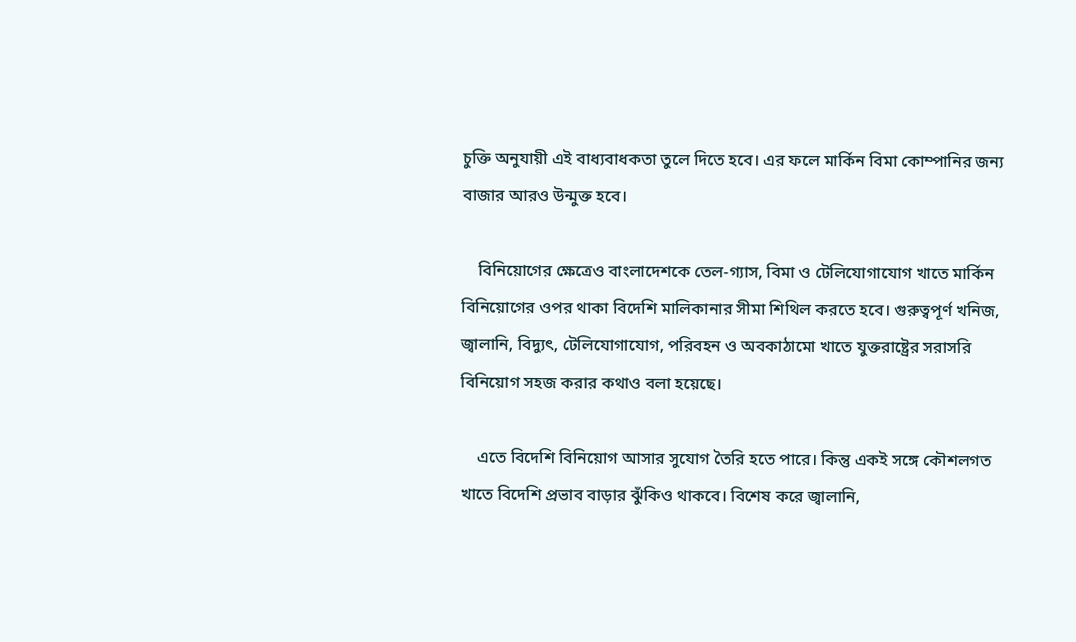চুক্তি অনুযায়ী এই বাধ্যবাধকতা তুলে দিতে হবে। এর ফলে মার্কিন বিমা কোম্পানির জন্য বাজার আরও উন্মুক্ত হবে।

    বিনিয়োগের ক্ষেত্রেও বাংলাদেশকে তেল-গ্যাস, বিমা ও টেলিযোগাযোগ খাতে মার্কিন বিনিয়োগের ওপর থাকা বিদেশি মালিকানার সীমা শিথিল করতে হবে। গুরুত্বপূর্ণ খনিজ, জ্বালানি, বিদ্যুৎ, টেলিযোগাযোগ, পরিবহন ও অবকাঠামো খাতে যুক্তরাষ্ট্রের সরাসরি বিনিয়োগ সহজ করার কথাও বলা হয়েছে।

    এতে বিদেশি বিনিয়োগ আসার সুযোগ তৈরি হতে পারে। কিন্তু একই সঙ্গে কৌশলগত খাতে বিদেশি প্রভাব বাড়ার ঝুঁকিও থাকবে। বিশেষ করে জ্বালানি,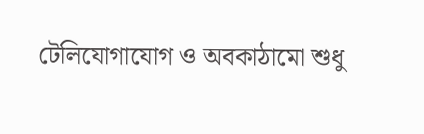টেলিযোগাযোগ ও অবকাঠামো শুধু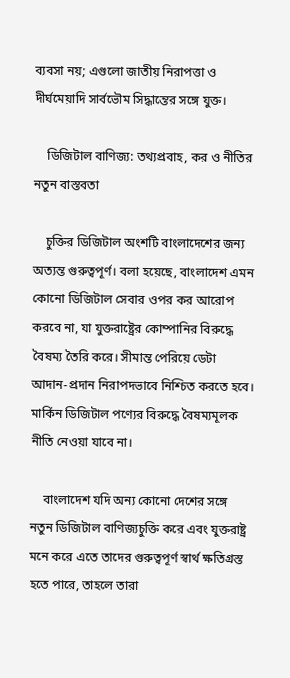ব্যবসা নয়; এগুলো জাতীয় নিরাপত্তা ও দীর্ঘমেয়াদি সার্বভৌম সিদ্ধান্তের সঙ্গে যুক্ত।

    ডিজিটাল বাণিজ্য: তথ্যপ্রবাহ, কর ও নীতির নতুন বাস্তবতা

    চুক্তির ডিজিটাল অংশটি বাংলাদেশের জন্য অত্যন্ত গুরুত্বপূর্ণ। বলা হয়েছে, বাংলাদেশ এমন কোনো ডিজিটাল সেবার ওপর কর আরোপ করবে না, যা যুক্তরাষ্ট্রের কোম্পানির বিরুদ্ধে বৈষম্য তৈরি করে। সীমান্ত পেরিয়ে ডেটা আদান-প্রদান নিরাপদভাবে নিশ্চিত করতে হবে। মার্কিন ডিজিটাল পণ্যের বিরুদ্ধে বৈষম্যমূলক নীতি নেওয়া যাবে না।

    বাংলাদেশ যদি অন্য কোনো দেশের সঙ্গে নতুন ডিজিটাল বাণিজ্যচুক্তি করে এবং যুক্তরাষ্ট্র মনে করে এতে তাদের গুরুত্বপূর্ণ স্বার্থ ক্ষতিগ্রস্ত হতে পারে, তাহলে তারা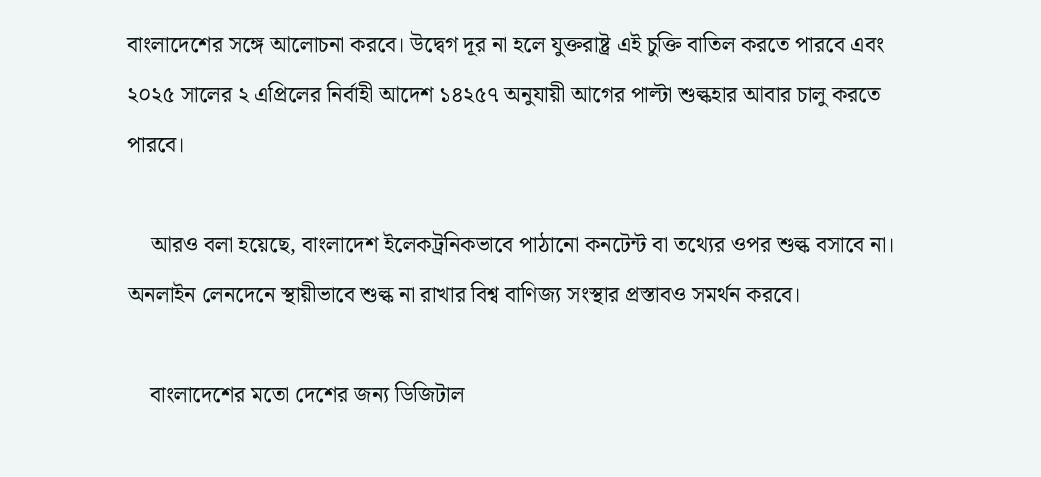বাংলাদেশের সঙ্গে আলোচনা করবে। উদ্বেগ দূর না হলে যুক্তরাষ্ট্র এই চুক্তি বাতিল করতে পারবে এবং ২০২৫ সালের ২ এপ্রিলের নির্বাহী আদেশ ১৪২৫৭ অনুযায়ী আগের পাল্টা শুল্কহার আবার চালু করতে পারবে।

    আরও বলা হয়েছে, বাংলাদেশ ইলেকট্রনিকভাবে পাঠানো কনটেন্ট বা তথ্যের ওপর শুল্ক বসাবে না। অনলাইন লেনদেনে স্থায়ীভাবে শুল্ক না রাখার বিশ্ব বাণিজ্য সংস্থার প্রস্তাবও সমর্থন করবে।

    বাংলাদেশের মতো দেশের জন্য ডিজিটাল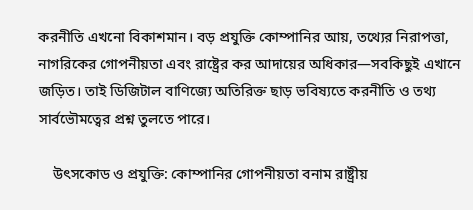করনীতি এখনো বিকাশমান। বড় প্রযুক্তি কোম্পানির আয়, তথ্যের নিরাপত্তা, নাগরিকের গোপনীয়তা এবং রাষ্ট্রের কর আদায়ের অধিকার—সবকিছুই এখানে জড়িত। তাই ডিজিটাল বাণিজ্যে অতিরিক্ত ছাড় ভবিষ্যতে করনীতি ও তথ্য সার্বভৌমত্বের প্রশ্ন তুলতে পারে।

    উৎসকোড ও প্রযুক্তি: কোম্পানির গোপনীয়তা বনাম রাষ্ট্রীয়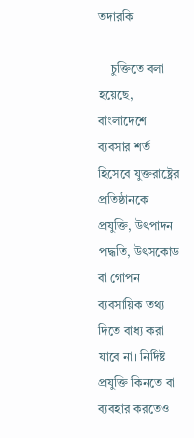তদারকি

    চুক্তিতে বলা হয়েছে, বাংলাদেশে ব্যবসার শর্ত হিসেবে যুক্তরাষ্ট্রের প্রতিষ্ঠানকে প্রযুক্তি, উৎপাদন পদ্ধতি, উৎসকোড বা গোপন ব্যবসায়িক তথ্য দিতে বাধ্য করা যাবে না। নির্দিষ্ট প্রযুক্তি কিনতে বা ব্যবহার করতেও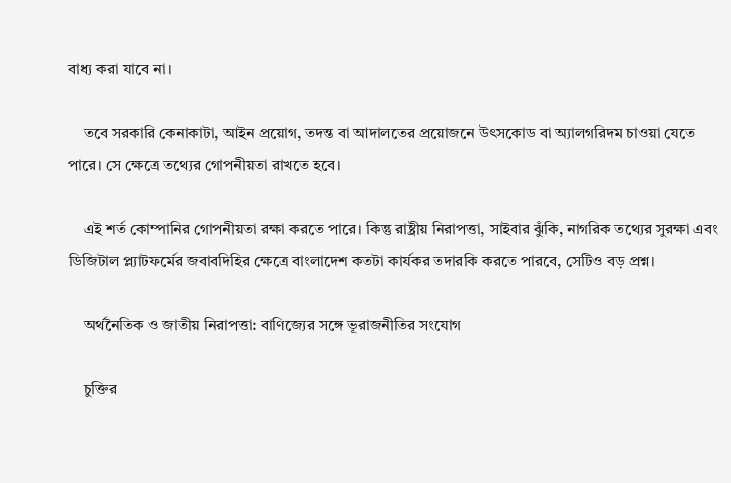বাধ্য করা যাবে না।

    তবে সরকারি কেনাকাটা, আইন প্রয়োগ, তদন্ত বা আদালতের প্রয়োজনে উৎসকোড বা অ্যালগরিদম চাওয়া যেতে পারে। সে ক্ষেত্রে তথ্যের গোপনীয়তা রাখতে হবে।

    এই শর্ত কোম্পানির গোপনীয়তা রক্ষা করতে পারে। কিন্তু রাষ্ট্রীয় নিরাপত্তা, সাইবার ঝুঁকি, নাগরিক তথ্যের সুরক্ষা এবং ডিজিটাল প্ল্যাটফর্মের জবাবদিহির ক্ষেত্রে বাংলাদেশ কতটা কার্যকর তদারকি করতে পারবে, সেটিও বড় প্রশ্ন।

    অর্থনৈতিক ও জাতীয় নিরাপত্তা: বাণিজ্যের সঙ্গে ভূরাজনীতির সংযোগ

    চুক্তির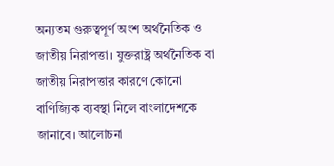অন্যতম গুরুত্বপূর্ণ অংশ অর্থনৈতিক ও জাতীয় নিরাপত্তা। যুক্তরাষ্ট্র অর্থনৈতিক বা জাতীয় নিরাপত্তার কারণে কোনো বাণিজ্যিক ব্যবস্থা নিলে বাংলাদেশকে জানাবে। আলোচনা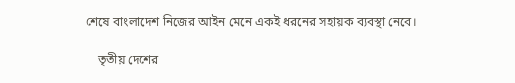শেষে বাংলাদেশ নিজের আইন মেনে একই ধরনের সহায়ক ব্যবস্থা নেবে।

    তৃতীয় দেশের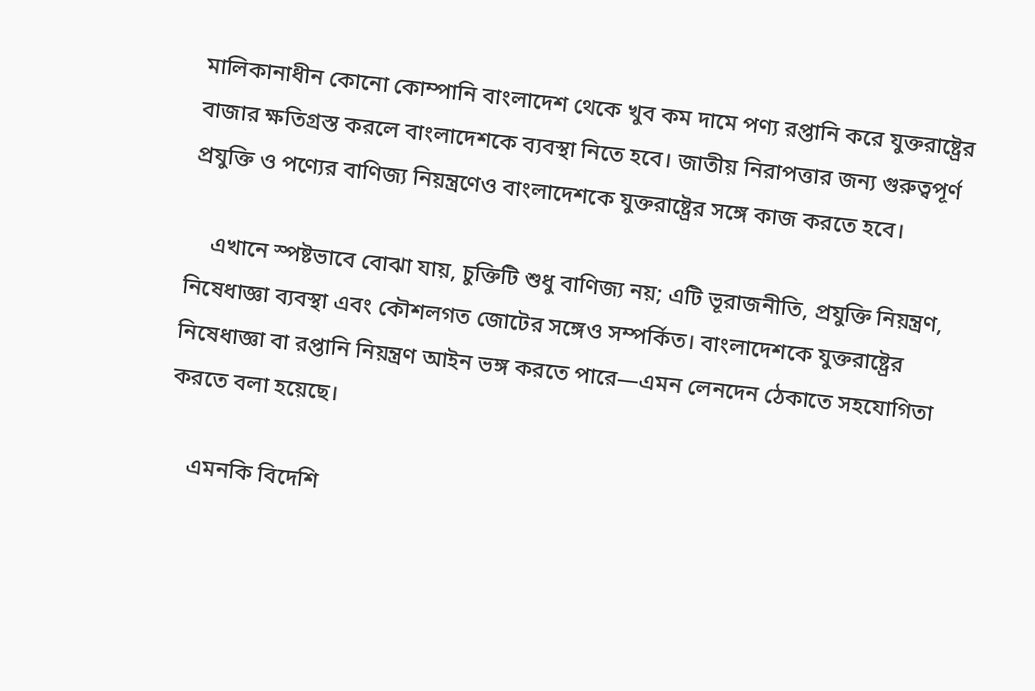মালিকানাধীন কোনো কোম্পানি বাংলাদেশ থেকে খুব কম দামে পণ্য রপ্তানি করে যুক্তরাষ্ট্রের বাজার ক্ষতিগ্রস্ত করলে বাংলাদেশকে ব্যবস্থা নিতে হবে। জাতীয় নিরাপত্তার জন্য গুরুত্বপূর্ণ প্রযুক্তি ও পণ্যের বাণিজ্য নিয়ন্ত্রণেও বাংলাদেশকে যুক্তরাষ্ট্রের সঙ্গে কাজ করতে হবে।

    এখানে স্পষ্টভাবে বোঝা যায়, চুক্তিটি শুধু বাণিজ্য নয়; এটি ভূরাজনীতি, প্রযুক্তি নিয়ন্ত্রণ, নিষেধাজ্ঞা ব্যবস্থা এবং কৌশলগত জোটের সঙ্গেও সম্পর্কিত। বাংলাদেশকে যুক্তরাষ্ট্রের নিষেধাজ্ঞা বা রপ্তানি নিয়ন্ত্রণ আইন ভঙ্গ করতে পারে—এমন লেনদেন ঠেকাতে সহযোগিতা করতে বলা হয়েছে।

    এমনকি বিদেশি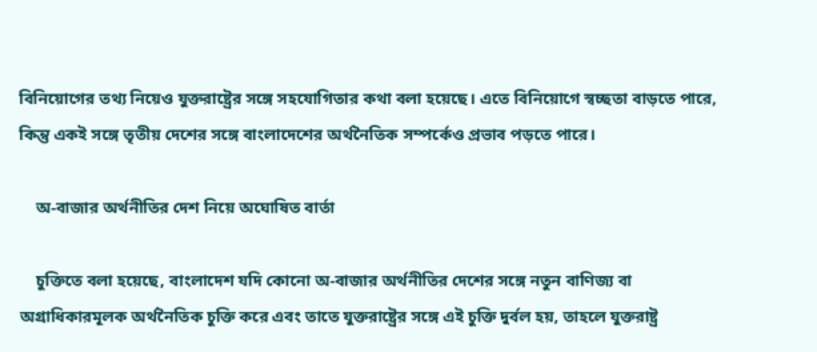বিনিয়োগের তথ্য নিয়েও যুক্তরাষ্ট্রের সঙ্গে সহযোগিতার কথা বলা হয়েছে। এতে বিনিয়োগে স্বচ্ছতা বাড়তে পারে, কিন্তু একই সঙ্গে তৃতীয় দেশের সঙ্গে বাংলাদেশের অর্থনৈতিক সম্পর্কেও প্রভাব পড়তে পারে।

    অ-বাজার অর্থনীতির দেশ নিয়ে অঘোষিত বার্তা

    চুক্তিতে বলা হয়েছে, বাংলাদেশ যদি কোনো অ-বাজার অর্থনীতির দেশের সঙ্গে নতুন বাণিজ্য বা অগ্রাধিকারমূলক অর্থনৈতিক চুক্তি করে এবং তাতে যুক্তরাষ্ট্রের সঙ্গে এই চুক্তি দুর্বল হয়, তাহলে যুক্তরাষ্ট্র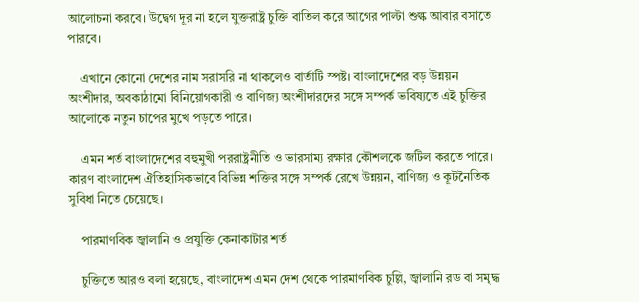আলোচনা করবে। উদ্বেগ দূর না হলে যুক্তরাষ্ট্র চুক্তি বাতিল করে আগের পাল্টা শুল্ক আবার বসাতে পারবে।

    এখানে কোনো দেশের নাম সরাসরি না থাকলেও বার্তাটি স্পষ্ট। বাংলাদেশের বড় উন্নয়ন অংশীদার, অবকাঠামো বিনিয়োগকারী ও বাণিজ্য অংশীদারদের সঙ্গে সম্পর্ক ভবিষ্যতে এই চুক্তির আলোকে নতুন চাপের মুখে পড়তে পারে।

    এমন শর্ত বাংলাদেশের বহুমুখী পররাষ্ট্রনীতি ও ভারসাম্য রক্ষার কৌশলকে জটিল করতে পারে। কারণ বাংলাদেশ ঐতিহাসিকভাবে বিভিন্ন শক্তির সঙ্গে সম্পর্ক রেখে উন্নয়ন, বাণিজ্য ও কূটনৈতিক সুবিধা নিতে চেয়েছে।

    পারমাণবিক জ্বালানি ও প্রযুক্তি কেনাকাটার শর্ত

    চুক্তিতে আরও বলা হয়েছে, বাংলাদেশ এমন দেশ থেকে পারমাণবিক চুল্লি, জ্বালানি রড বা সমৃদ্ধ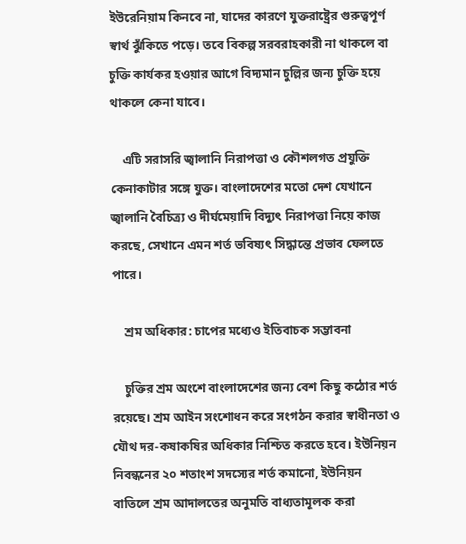ইউরেনিয়াম কিনবে না, যাদের কারণে যুক্তরাষ্ট্রের গুরুত্বপূর্ণ স্বার্থ ঝুঁকিতে পড়ে। তবে বিকল্প সরবরাহকারী না থাকলে বা চুক্তি কার্যকর হওয়ার আগে বিদ্যমান চুল্লির জন্য চুক্তি হয়ে থাকলে কেনা যাবে।

    এটি সরাসরি জ্বালানি নিরাপত্তা ও কৌশলগত প্রযুক্তি কেনাকাটার সঙ্গে যুক্ত। বাংলাদেশের মতো দেশ যেখানে জ্বালানি বৈচিত্র্য ও দীর্ঘমেয়াদি বিদ্যুৎ নিরাপত্তা নিয়ে কাজ করছে, সেখানে এমন শর্ত ভবিষ্যৎ সিদ্ধান্তে প্রভাব ফেলতে পারে।

    শ্রম অধিকার: চাপের মধ্যেও ইতিবাচক সম্ভাবনা

    চুক্তির শ্রম অংশে বাংলাদেশের জন্য বেশ কিছু কঠোর শর্ত রয়েছে। শ্রম আইন সংশোধন করে সংগঠন করার স্বাধীনতা ও যৌথ দর-কষাকষির অধিকার নিশ্চিত করতে হবে। ইউনিয়ন নিবন্ধনের ২০ শতাংশ সদস্যের শর্ত কমানো, ইউনিয়ন বাতিলে শ্রম আদালতের অনুমতি বাধ্যতামূলক করা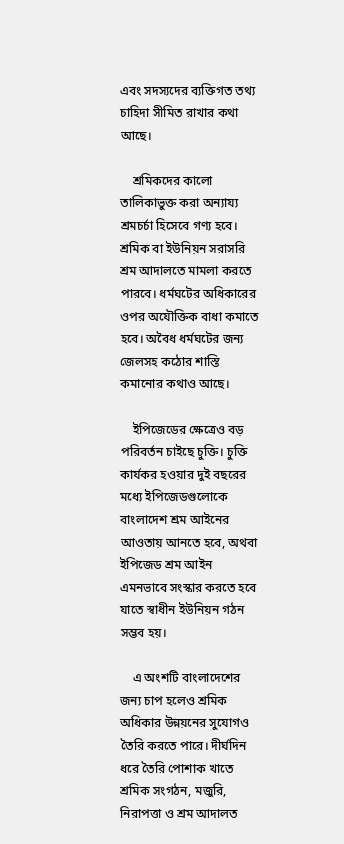এবং সদস্যদের ব্যক্তিগত তথ্য চাহিদা সীমিত রাখার কথা আছে।

    শ্রমিকদের কালো তালিকাভুক্ত করা অন্যায্য শ্রমচর্চা হিসেবে গণ্য হবে। শ্রমিক বা ইউনিয়ন সরাসরি শ্রম আদালতে মামলা করতে পারবে। ধর্মঘটের অধিকারের ওপর অযৌক্তিক বাধা কমাতে হবে। অবৈধ ধর্মঘটের জন্য জেলসহ কঠোর শাস্তি কমানোর কথাও আছে।

    ইপিজেডের ক্ষেত্রেও বড় পরিবর্তন চাইছে চুক্তি। চুক্তি কার্যকর হওয়ার দুই বছরের মধ্যে ইপিজেডগুলোকে বাংলাদেশ শ্রম আইনের আওতায় আনতে হবে, অথবা ইপিজেড শ্রম আইন এমনভাবে সংস্কার করতে হবে যাতে স্বাধীন ইউনিয়ন গঠন সম্ভব হয়।

    এ অংশটি বাংলাদেশের জন্য চাপ হলেও শ্রমিক অধিকার উন্নয়নের সুযোগও তৈরি করতে পারে। দীর্ঘদিন ধরে তৈরি পোশাক খাতে শ্রমিক সংগঠন, মজুরি, নিরাপত্তা ও শ্রম আদালত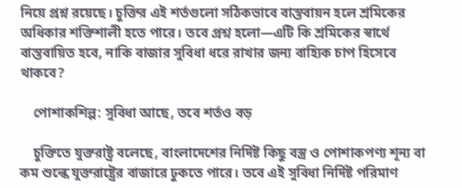নিয়ে প্রশ্ন রয়েছে। চুক্তির এই শর্তগুলো সঠিকভাবে বাস্তবায়ন হলে শ্রমিকের অধিকার শক্তিশালী হতে পারে। তবে প্রশ্ন হলো—এটি কি শ্রমিকের স্বার্থে বাস্তবায়িত হবে, নাকি বাজার সুবিধা ধরে রাখার জন্য বাহ্যিক চাপ হিসেবে থাকবে?

    পোশাকশিল্প: সুবিধা আছে, তবে শর্তও বড়

    চুক্তিতে যুক্তরাষ্ট্র বলেছে, বাংলাদেশের নির্দিষ্ট কিছু বস্ত্র ও পোশাকপণ্য শূন্য বা কম শুল্কে যুক্তরাষ্ট্রের বাজারে ঢুকতে পারে। তবে এই সুবিধা নির্দিষ্ট পরিমাণ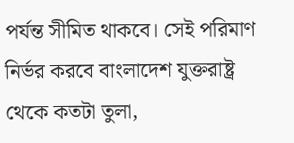পর্যন্ত সীমিত থাকবে। সেই পরিমাণ নির্ভর করবে বাংলাদেশ যুক্তরাষ্ট্র থেকে কতটা তুলা,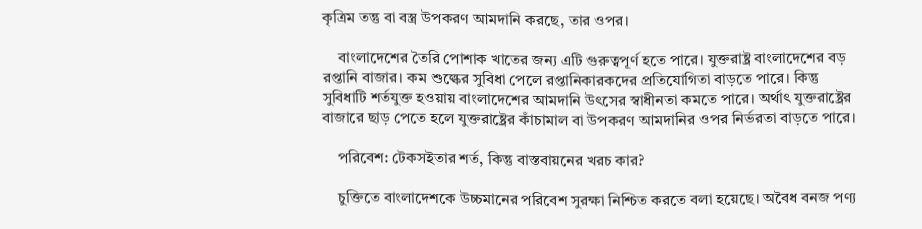কৃত্রিম তন্তু বা বস্ত্র উপকরণ আমদানি করছে, তার ওপর।

    বাংলাদেশের তৈরি পোশাক খাতের জন্য এটি গুরুত্বপূর্ণ হতে পারে। যুক্তরাষ্ট্র বাংলাদেশের বড় রপ্তানি বাজার। কম শুল্কের সুবিধা পেলে রপ্তানিকারকদের প্রতিযোগিতা বাড়তে পারে। কিন্তু সুবিধাটি শর্তযুক্ত হওয়ায় বাংলাদেশের আমদানি উৎসের স্বাধীনতা কমতে পারে। অর্থাৎ যুক্তরাষ্ট্রের বাজারে ছাড় পেতে হলে যুক্তরাষ্ট্রের কাঁচামাল বা উপকরণ আমদানির ওপর নির্ভরতা বাড়তে পারে।

    পরিবেশ: টেকসইতার শর্ত, কিন্তু বাস্তবায়নের খরচ কার?

    চুক্তিতে বাংলাদেশকে উচ্চমানের পরিবেশ সুরক্ষা নিশ্চিত করতে বলা হয়েছে। অবৈধ বনজ পণ্য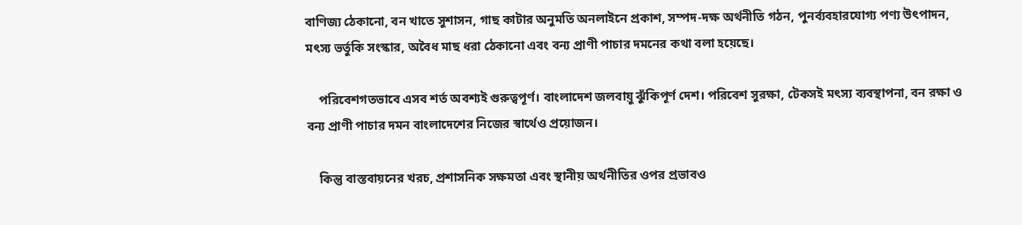বাণিজ্য ঠেকানো, বন খাতে সুশাসন, গাছ কাটার অনুমতি অনলাইনে প্রকাশ, সম্পদ-দক্ষ অর্থনীতি গঠন, পুনর্ব্যবহারযোগ্য পণ্য উৎপাদন, মৎস্য ভর্তুকি সংস্কার, অবৈধ মাছ ধরা ঠেকানো এবং বন্য প্রাণী পাচার দমনের কথা বলা হয়েছে।

    পরিবেশগতভাবে এসব শর্ত অবশ্যই গুরুত্বপূর্ণ। বাংলাদেশ জলবায়ু ঝুঁকিপূর্ণ দেশ। পরিবেশ সুরক্ষা, টেকসই মৎস্য ব্যবস্থাপনা, বন রক্ষা ও বন্য প্রাণী পাচার দমন বাংলাদেশের নিজের স্বার্থেও প্রয়োজন।

    কিন্তু বাস্তবায়নের খরচ, প্রশাসনিক সক্ষমতা এবং স্থানীয় অর্থনীতির ওপর প্রভাবও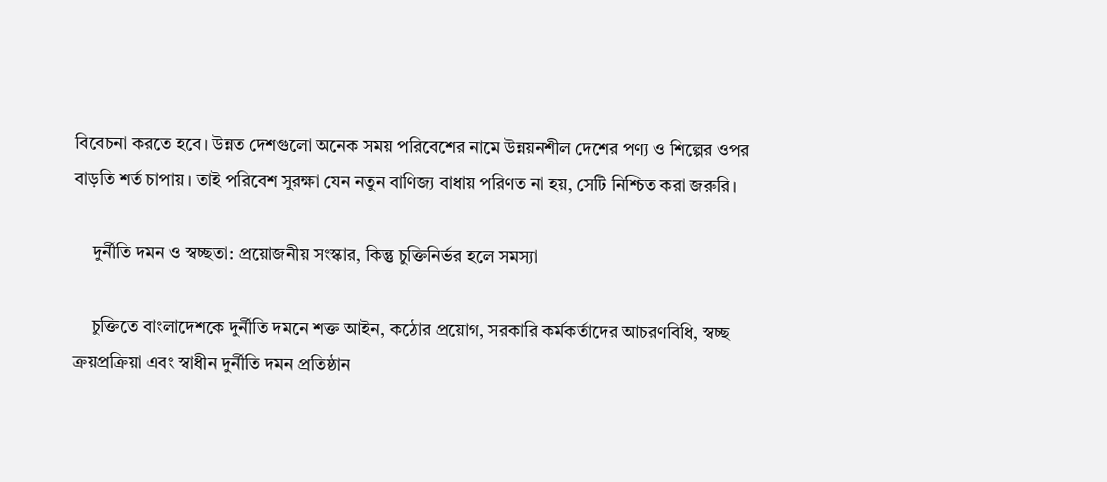বিবেচনা করতে হবে। উন্নত দেশগুলো অনেক সময় পরিবেশের নামে উন্নয়নশীল দেশের পণ্য ও শিল্পের ওপর বাড়তি শর্ত চাপায়। তাই পরিবেশ সুরক্ষা যেন নতুন বাণিজ্য বাধায় পরিণত না হয়, সেটি নিশ্চিত করা জরুরি।

    দুর্নীতি দমন ও স্বচ্ছতা: প্রয়োজনীয় সংস্কার, কিন্তু চুক্তিনির্ভর হলে সমস্যা

    চুক্তিতে বাংলাদেশকে দুর্নীতি দমনে শক্ত আইন, কঠোর প্রয়োগ, সরকারি কর্মকর্তাদের আচরণবিধি, স্বচ্ছ ক্রয়প্রক্রিয়া এবং স্বাধীন দুর্নীতি দমন প্রতিষ্ঠান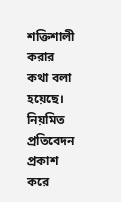শক্তিশালী করার কথা বলা হয়েছে। নিয়মিত প্রতিবেদন প্রকাশ করে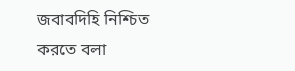জবাবদিহি নিশ্চিত করতে বলা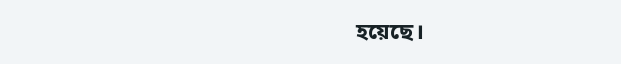হয়েছে।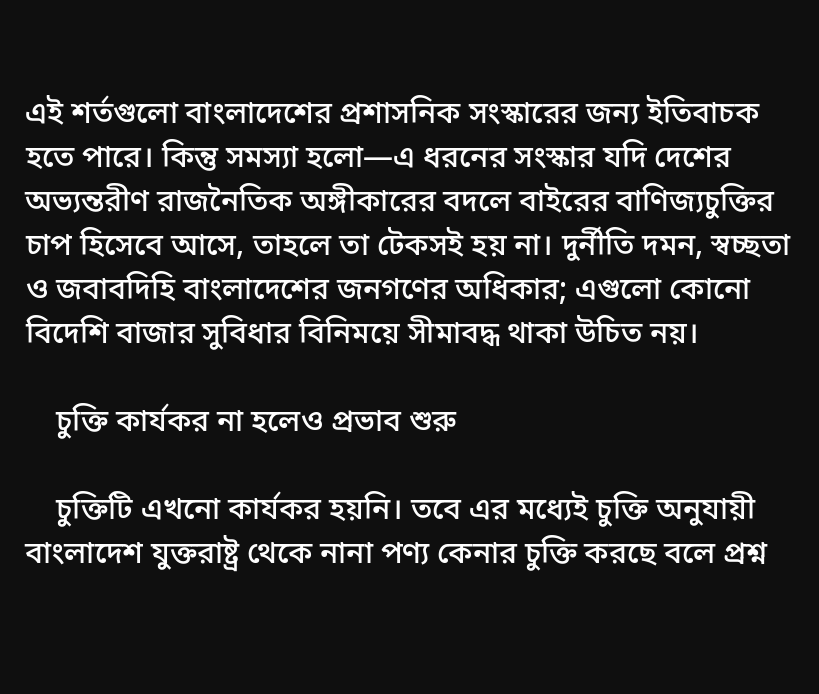এই শর্তগুলো বাংলাদেশের প্রশাসনিক সংস্কারের জন্য ইতিবাচক হতে পারে। কিন্তু সমস্যা হলো—এ ধরনের সংস্কার যদি দেশের অভ্যন্তরীণ রাজনৈতিক অঙ্গীকারের বদলে বাইরের বাণিজ্যচুক্তির চাপ হিসেবে আসে, তাহলে তা টেকসই হয় না। দুর্নীতি দমন, স্বচ্ছতা ও জবাবদিহি বাংলাদেশের জনগণের অধিকার; এগুলো কোনো বিদেশি বাজার সুবিধার বিনিময়ে সীমাবদ্ধ থাকা উচিত নয়।

    চুক্তি কার্যকর না হলেও প্রভাব শুরু

    চুক্তিটি এখনো কার্যকর হয়নি। তবে এর মধ্যেই চুক্তি অনুযায়ী বাংলাদেশ যুক্তরাষ্ট্র থেকে নানা পণ্য কেনার চুক্তি করছে বলে প্রশ্ন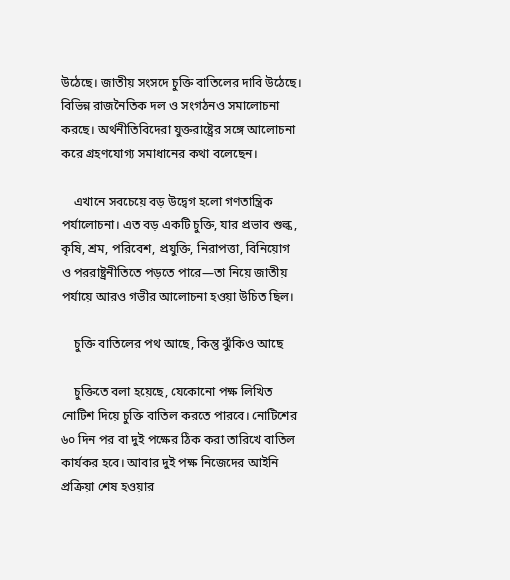উঠেছে। জাতীয় সংসদে চুক্তি বাতিলের দাবি উঠেছে। বিভিন্ন রাজনৈতিক দল ও সংগঠনও সমালোচনা করছে। অর্থনীতিবিদেরা যুক্তরাষ্ট্রের সঙ্গে আলোচনা করে গ্রহণযোগ্য সমাধানের কথা বলেছেন।

    এখানে সবচেয়ে বড় উদ্বেগ হলো গণতান্ত্রিক পর্যালোচনা। এত বড় একটি চুক্তি, যার প্রভাব শুল্ক, কৃষি, শ্রম, পরিবেশ, প্রযুক্তি, নিরাপত্তা, বিনিয়োগ ও পররাষ্ট্রনীতিতে পড়তে পারে—তা নিয়ে জাতীয় পর্যায়ে আরও গভীর আলোচনা হওয়া উচিত ছিল।

    চুক্তি বাতিলের পথ আছে, কিন্তু ঝুঁকিও আছে

    চুক্তিতে বলা হয়েছে, যেকোনো পক্ষ লিখিত নোটিশ দিয়ে চুক্তি বাতিল করতে পারবে। নোটিশের ৬০ দিন পর বা দুই পক্ষের ঠিক করা তারিখে বাতিল কার্যকর হবে। আবার দুই পক্ষ নিজেদের আইনি প্রক্রিয়া শেষ হওয়ার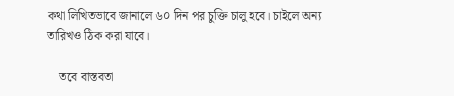কথা লিখিতভাবে জানালে ৬০ দিন পর চুক্তি চালু হবে। চাইলে অন্য তারিখও ঠিক করা যাবে।

    তবে বাস্তবতা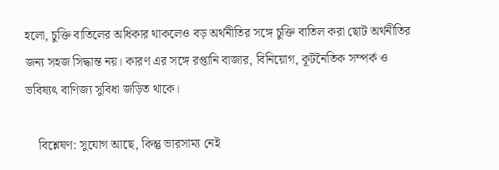হলো, চুক্তি বাতিলের অধিকার থাকলেও বড় অর্থনীতির সঙ্গে চুক্তি বাতিল করা ছোট অর্থনীতির জন্য সহজ সিদ্ধান্ত নয়। কারণ এর সঙ্গে রপ্তানি বাজার, বিনিয়োগ, কূটনৈতিক সম্পর্ক ও ভবিষ্যৎ বাণিজ্য সুবিধা জড়িত থাকে।

    বিশ্লেষণ: সুযোগ আছে, কিন্তু ভারসাম্য নেই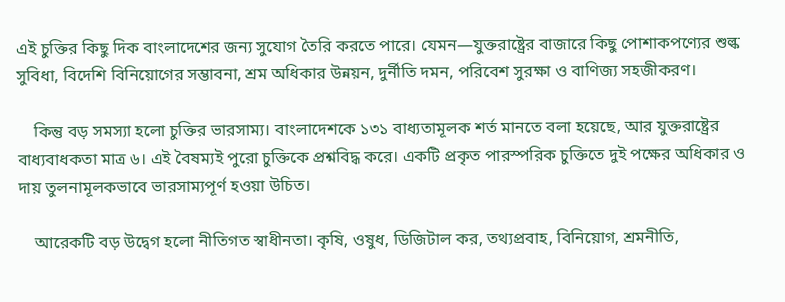এই চুক্তির কিছু দিক বাংলাদেশের জন্য সুযোগ তৈরি করতে পারে। যেমন—যুক্তরাষ্ট্রের বাজারে কিছু পোশাকপণ্যের শুল্ক সুবিধা, বিদেশি বিনিয়োগের সম্ভাবনা, শ্রম অধিকার উন্নয়ন, দুর্নীতি দমন, পরিবেশ সুরক্ষা ও বাণিজ্য সহজীকরণ।

    কিন্তু বড় সমস্যা হলো চুক্তির ভারসাম্য। বাংলাদেশকে ১৩১ বাধ্যতামূলক শর্ত মানতে বলা হয়েছে, আর যুক্তরাষ্ট্রের বাধ্যবাধকতা মাত্র ৬। এই বৈষম্যই পুরো চুক্তিকে প্রশ্নবিদ্ধ করে। একটি প্রকৃত পারস্পরিক চুক্তিতে দুই পক্ষের অধিকার ও দায় তুলনামূলকভাবে ভারসাম্যপূর্ণ হওয়া উচিত।

    আরেকটি বড় উদ্বেগ হলো নীতিগত স্বাধীনতা। কৃষি, ওষুধ, ডিজিটাল কর, তথ্যপ্রবাহ, বিনিয়োগ, শ্রমনীতি,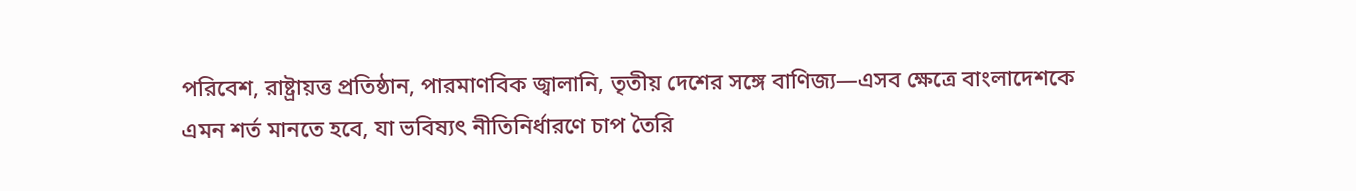পরিবেশ, রাষ্ট্রায়ত্ত প্রতিষ্ঠান, পারমাণবিক জ্বালানি, তৃতীয় দেশের সঙ্গে বাণিজ্য—এসব ক্ষেত্রে বাংলাদেশকে এমন শর্ত মানতে হবে, যা ভবিষ্যৎ নীতিনির্ধারণে চাপ তৈরি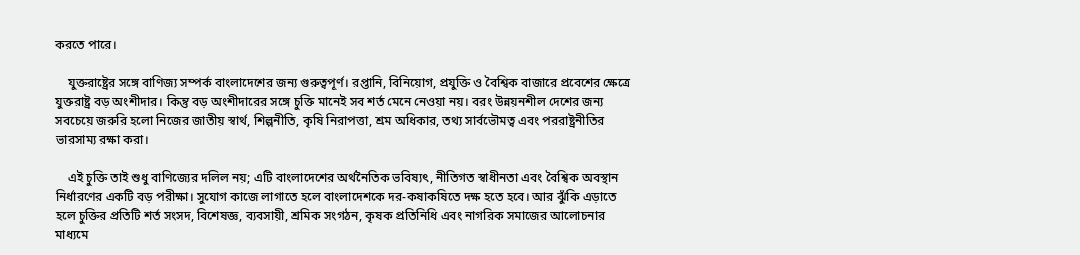করতে পারে।

    যুক্তরাষ্ট্রের সঙ্গে বাণিজ্য সম্পর্ক বাংলাদেশের জন্য গুরুত্বপূর্ণ। রপ্তানি, বিনিয়োগ, প্রযুক্তি ও বৈশ্বিক বাজারে প্রবেশের ক্ষেত্রে যুক্তরাষ্ট্র বড় অংশীদার। কিন্তু বড় অংশীদারের সঙ্গে চুক্তি মানেই সব শর্ত মেনে নেওয়া নয়। বরং উন্নয়নশীল দেশের জন্য সবচেয়ে জরুরি হলো নিজের জাতীয় স্বার্থ, শিল্পনীতি, কৃষি নিরাপত্তা, শ্রম অধিকার, তথ্য সার্বভৌমত্ব এবং পররাষ্ট্রনীতির ভারসাম্য রক্ষা করা।

    এই চুক্তি তাই শুধু বাণিজ্যের দলিল নয়; এটি বাংলাদেশের অর্থনৈতিক ভবিষ্যৎ, নীতিগত স্বাধীনতা এবং বৈশ্বিক অবস্থান নির্ধারণের একটি বড় পরীক্ষা। সুযোগ কাজে লাগাতে হলে বাংলাদেশকে দর-কষাকষিতে দক্ষ হতে হবে। আর ঝুঁকি এড়াতে হলে চুক্তির প্রতিটি শর্ত সংসদ, বিশেষজ্ঞ, ব্যবসায়ী, শ্রমিক সংগঠন, কৃষক প্রতিনিধি এবং নাগরিক সমাজের আলোচনার মাধ্যমে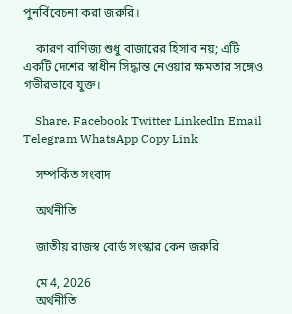পুনর্বিবেচনা করা জরুরি।

    কারণ বাণিজ্য শুধু বাজারের হিসাব নয়; এটি একটি দেশের স্বাধীন সিদ্ধান্ত নেওয়ার ক্ষমতার সঙ্গেও গভীরভাবে যুক্ত।

    Share. Facebook Twitter LinkedIn Email Telegram WhatsApp Copy Link

    সম্পর্কিত সংবাদ

    অর্থনীতি

    জাতীয় রাজস্ব বোর্ড সংস্কার কেন জরুরি

    মে 4, 2026
    অর্থনীতি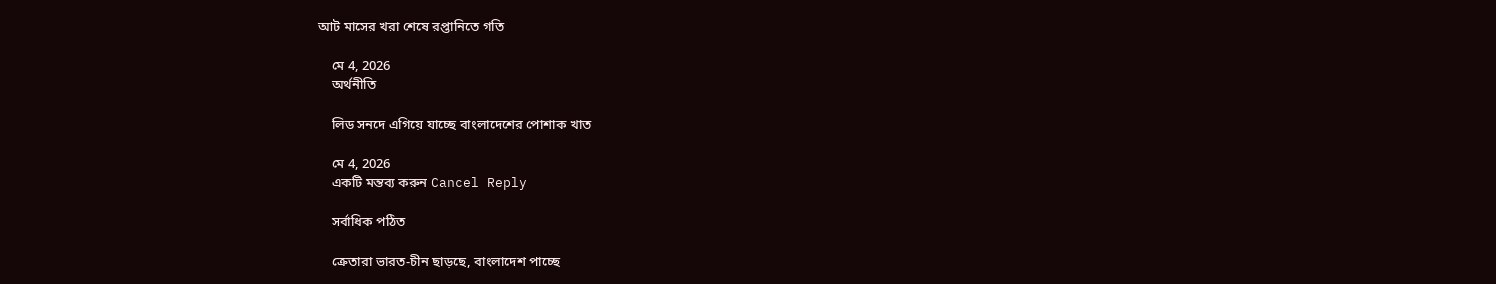আট মাসের খরা শেষে রপ্তানিতে গতি

    মে 4, 2026
    অর্থনীতি

    লিড সনদে এগিয়ে যাচ্ছে বাংলাদেশের পোশাক খাত

    মে 4, 2026
    একটি মন্তব্য করুন Cancel Reply

    সর্বাধিক পঠিত

    ক্রেতারা ভারত-চীন ছাড়ছে, বাংলাদেশ পাচ্ছে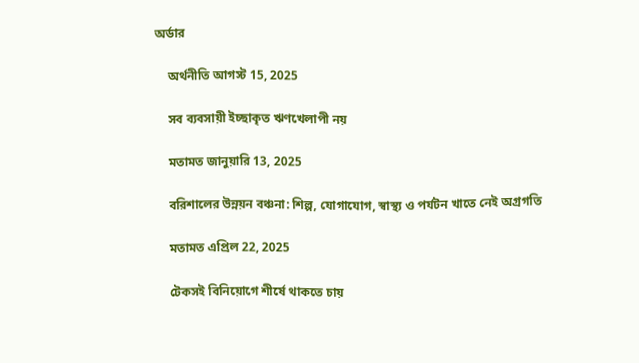অর্ডার

    অর্থনীতি আগস্ট 15, 2025

    সব ব্যবসায়ী ইচ্ছাকৃত ঋণখেলাপী নয়

    মতামত জানুয়ারি 13, 2025

    বরিশালের উন্নয়ন বঞ্চনা: শিল্প, যোগাযোগ, স্বাস্থ্য ও পর্যটন খাতে নেই অগ্রগতি

    মতামত এপ্রিল 22, 2025

    টেকসই বিনিয়োগে শীর্ষে থাকতে চায়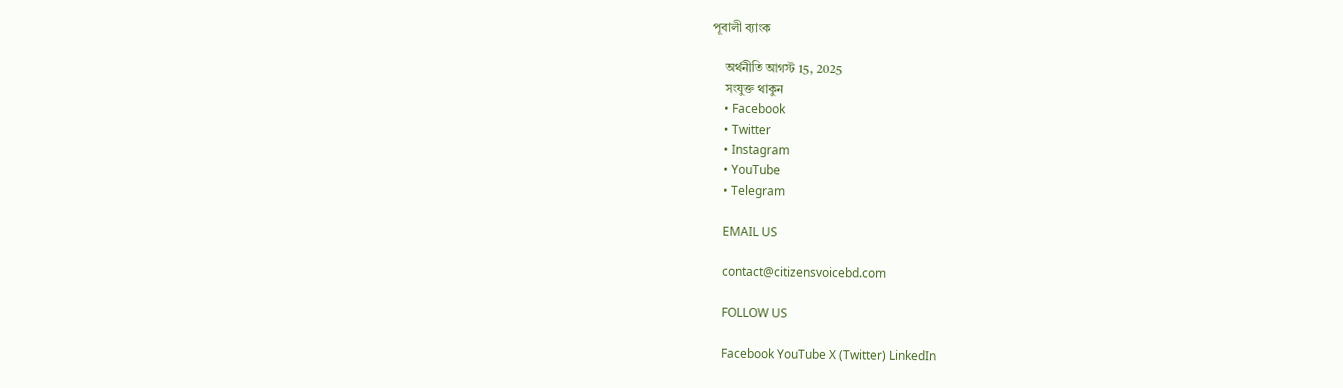পূবালী ব্যাংক

    অর্থনীতি আগস্ট 15, 2025
    সংযুক্ত থাকুন
    • Facebook
    • Twitter
    • Instagram
    • YouTube
    • Telegram

    EMAIL US

    contact@citizensvoicebd.com

    FOLLOW US

    Facebook YouTube X (Twitter) LinkedIn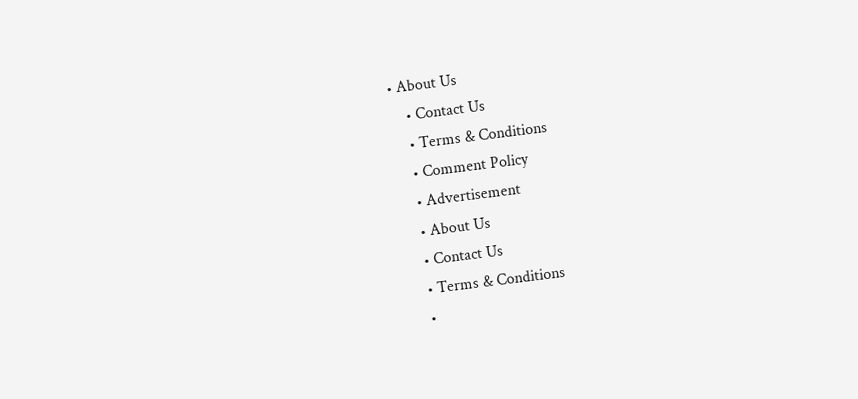• About Us
    • Contact Us
    • Terms & Conditions
    • Comment Policy
    • Advertisement
    • About Us
    • Contact Us
    • Terms & Conditions
    •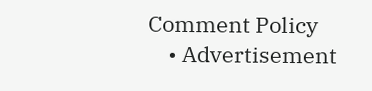Comment Policy
    • Advertisement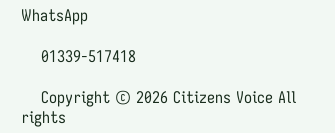WhatsApp

    01339-517418

    Copyright © 2026 Citizens Voice All rights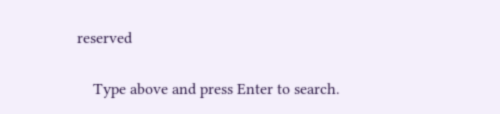reserved

    Type above and press Enter to search.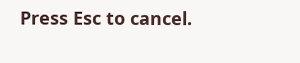Press Esc to cancel.